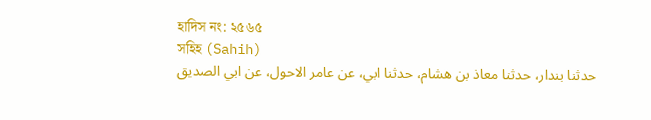হাদিস নং: ২৫৬৫
সহিহ (Sahih)
حدثنا بندار، حدثنا معاذ بن هشام، حدثنا ابي، عن عامر الاحول، عن ابي الصديق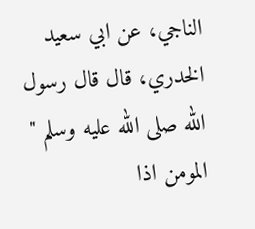الناجي، عن ابي سعيد الخدري، قال قال رسول الله صلى الله عليه وسلم " المومن اذا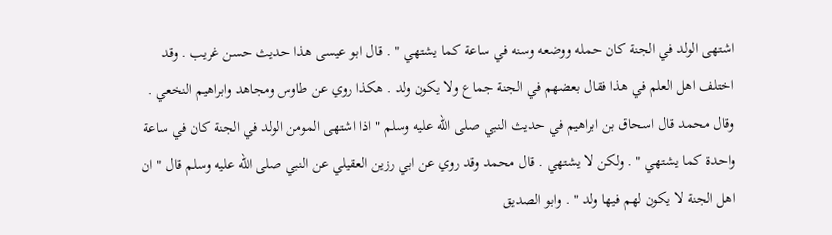اشتهى الولد في الجنة كان حمله ووضعه وسنه في ساعة كما يشتهي " . قال ابو عيسى هذا حديث حسن غريب . وقد اختلف اهل العلم في هذا فقال بعضهم في الجنة جماع ولا يكون ولد . هكذا روي عن طاوس ومجاهد وابراهيم النخعي . وقال محمد قال اسحاق بن ابراهيم في حديث النبي صلى الله عليه وسلم " اذا اشتهى المومن الولد في الجنة كان في ساعة واحدة كما يشتهي " . ولكن لا يشتهي . قال محمد وقد روي عن ابي رزين العقيلي عن النبي صلى الله عليه وسلم قال " ان اهل الجنة لا يكون لهم فيها ولد " . وابو الصديق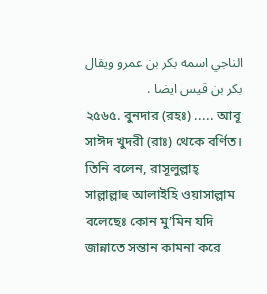الناجي اسمه بكر بن عمرو ويقال بكر بن قيس ايضا .
২৫৬৫. বুনদার (রহঃ) ..... আবূ সাঈদ খুদরী (রাঃ) থেকে বর্ণিত। তিনি বলেন, রাসূলুল্লাহ্ সাল্লাল্লাহু আলাইহি ওয়াসাল্লাম বলেছেঃ কোন মু’মিন যদি জান্নাতে সন্তান কামনা করে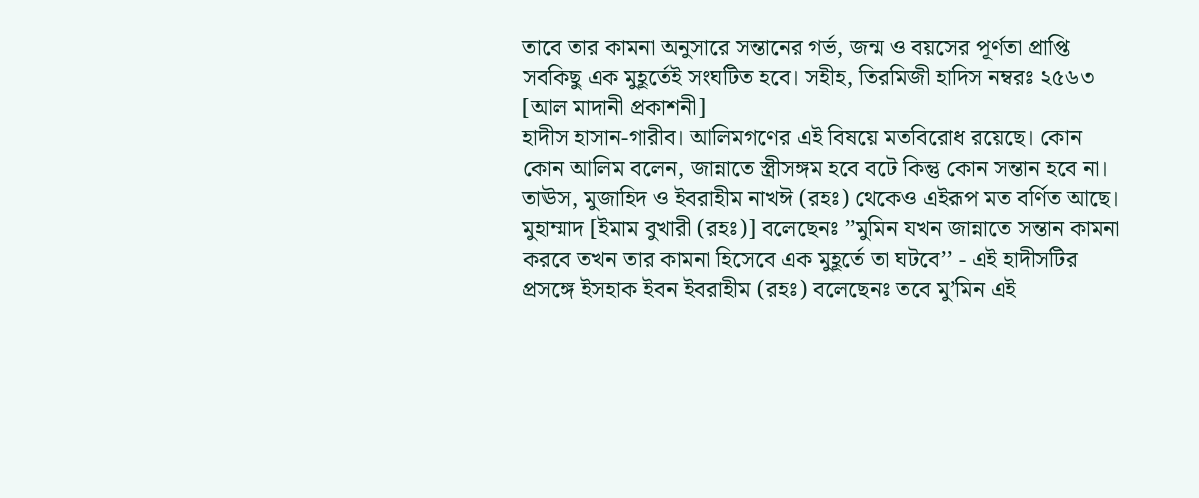তাবে তার কামনা অনুসারে সন্তানের গর্ভ, জন্ম ও বয়সের পূর্ণতা প্রাপ্তি সবকিছু এক মুহূর্তেই সংঘটিত হবে। সহীহ, তিরমিজী হাদিস নম্বরঃ ২৫৬৩ [আল মাদানী প্রকাশনী]
হাদীস হাসান-গারীব। আলিমগণের এই বিষয়ে মতবিরোধ রয়েছে। কোন কোন আলিম বলেন, জান্নাতে স্ত্রীসঙ্গম হবে বটে কিন্তু কোন সন্তান হবে না। তাঊস, মুজাহিদ ও ইবরাহীম নাখঈ (রহঃ) থেকেও এইরূপ মত বর্ণিত আছে।
মুহাম্মাদ [ইমাম বুখারী (রহঃ)] বলেছেনঃ ’’মুমিন যখন জান্নাতে সন্তান কামনা করবে তখন তার কামনা হিসেবে এক মুহূর্তে তা ঘটবে’’ - এই হাদীসটির প্রসঙ্গে ইসহাক ইবন ইবরাহীম (রহঃ) বলেছেনঃ তবে মু’মিন এই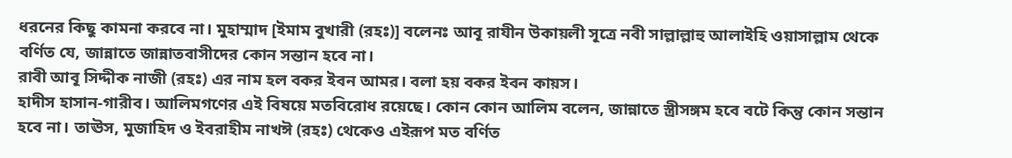ধরনের কিছু কামনা করবে না। মুহাম্মাদ [ইমাম বুখারী (রহঃ)] বলেনঃ আবূ রাযীন উকায়লী সূত্রে নবী সাল্লাল্লাহু আলাইহি ওয়াসাল্লাম থেকে বর্ণিত যে, জান্নাতে জান্নাতবাসীদের কোন সন্তান হবে না।
রাবী আবূ সিদ্দীক নাজী (রহঃ) এর নাম হল বকর ইবন আমর। বলা হয় বকর ইবন কায়স।
হাদীস হাসান-গারীব। আলিমগণের এই বিষয়ে মতবিরোধ রয়েছে। কোন কোন আলিম বলেন, জান্নাতে স্ত্রীসঙ্গম হবে বটে কিন্তু কোন সন্তান হবে না। তাঊস, মুজাহিদ ও ইবরাহীম নাখঈ (রহঃ) থেকেও এইরূপ মত বর্ণিত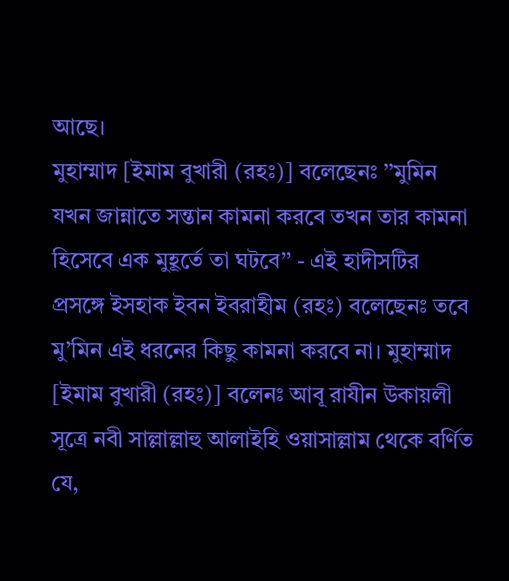আছে।
মুহাম্মাদ [ইমাম বুখারী (রহঃ)] বলেছেনঃ ’’মুমিন যখন জান্নাতে সন্তান কামনা করবে তখন তার কামনা হিসেবে এক মুহূর্তে তা ঘটবে’’ - এই হাদীসটির প্রসঙ্গে ইসহাক ইবন ইবরাহীম (রহঃ) বলেছেনঃ তবে মু’মিন এই ধরনের কিছু কামনা করবে না। মুহাম্মাদ [ইমাম বুখারী (রহঃ)] বলেনঃ আবূ রাযীন উকায়লী সূত্রে নবী সাল্লাল্লাহু আলাইহি ওয়াসাল্লাম থেকে বর্ণিত যে,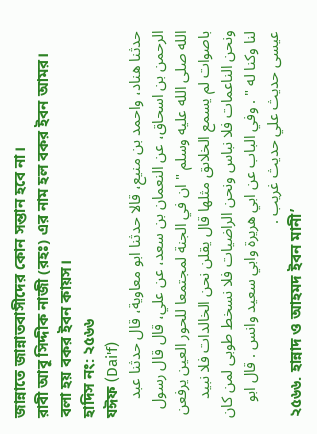জান্নাতে জান্নাতবাসীদের কোন সন্তান হবে না।
রাবী আবূ সিদ্দীক নাজী (রহঃ) এর নাম হল বকর ইবন আমর। বলা হয় বকর ইবন কায়স।
হাদিস নং: ২৫৬৬
যঈফ (Dai'f)
حدثنا هناد، واحمد بن منيع، قالا حدثنا ابو معاوية، قال حدثنا عبد الرحمن بن اسحاق، عن النعمان بن سعد، عن علي، قال قال رسول الله صلى الله عليه وسلم " ان في الجنة لمجتمعا للحور العين يرفعن باصوات لم يسمع الخلاىق مثلها قال يقلن نحن الخالدات فلا نبيد ونحن الناعمات فلا نباس ونحن الراضيات فلا نسخط طوبى لمن كان لنا وكنا له " . وفي الباب عن ابي هريرة وابي سعيد وانس . قال ابو عيسى حديث علي حديث غريب .
২৫৬৬. হান্নাদ ও আহমদ ইবন মানী’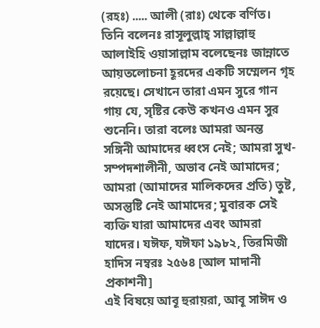(রহঃ) ..... আলী (রাঃ) থেকে বর্ণিত। তিনি বলেনঃ রাসূলুল্লাহ্ সাল্লাল্লাহু আলাইহি ওয়াসাল্লাম বলেছেনঃ জান্নাতে আয়তলোচনা হূরদের একটি সম্মেলন গৃহ রয়েছে। সেখানে তারা এমন সুরে গান গায় যে, সৃষ্টির কেউ কখনও এমন সুর শুনেনি। তারা বলেঃ আমরা অনন্ত সঙ্গিনী আমাদের ধ্বংস নেই; আমরা সুখ-সম্পদশালীনী, অভাব নেই আমাদের; আমরা (আমাদের মালিকদের প্রতি) তুষ্ট, অসন্তুষ্টি নেই আমাদের; মুবারক সেই ব্যক্তি যারা আমাদের এবং আমরা যাদের। যঈফ, যঈফা ১৯৮২, তিরমিজী হাদিস নম্বরঃ ২৫৬৪ [আল মাদানী প্রকাশনী]
এই বিষয়ে আবূ হুরায়রা, আবূ সাঈদ ও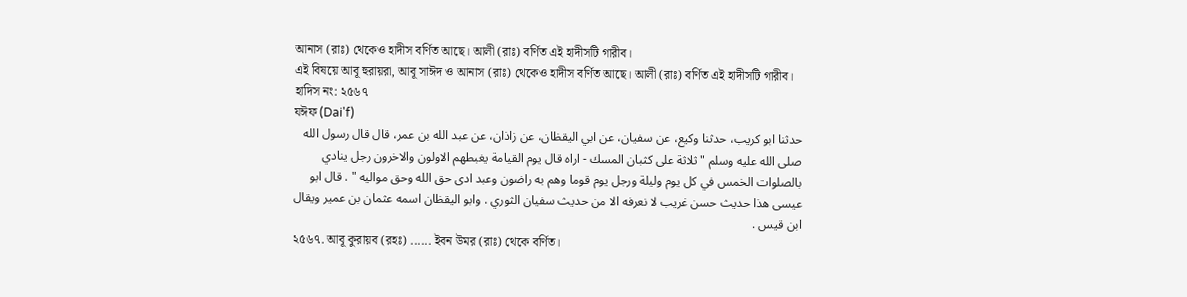আনাস (রাঃ) থেকেও হাদীস বর্ণিত আছে। আলী (রাঃ) বর্ণিত এই হাদীসটি গারীব।
এই বিষয়ে আবূ হুরায়রা, আবূ সাঈদ ও আনাস (রাঃ) থেকেও হাদীস বর্ণিত আছে। আলী (রাঃ) বর্ণিত এই হাদীসটি গারীব।
হাদিস নং: ২৫৬৭
যঈফ (Dai'f)
حدثنا ابو كريب، حدثنا وكيع، عن سفيان، عن ابي اليقظان، عن زاذان، عن عبد الله بن عمر، قال قال رسول الله صلى الله عليه وسلم " ثلاثة على كثبان المسك - اراه قال يوم القيامة يغبطهم الاولون والاخرون رجل ينادي بالصلوات الخمس في كل يوم وليلة ورجل يوم قوما وهم به راضون وعبد ادى حق الله وحق مواليه " . قال ابو عيسى هذا حديث حسن غريب لا نعرفه الا من حديث سفيان الثوري . وابو اليقظان اسمه عثمان بن عمير ويقال ابن قيس .
২৫৬৭. আবূ কুরায়ব (রহঃ) ...... ইবন উমর (রাঃ) থেকে বর্ণিত।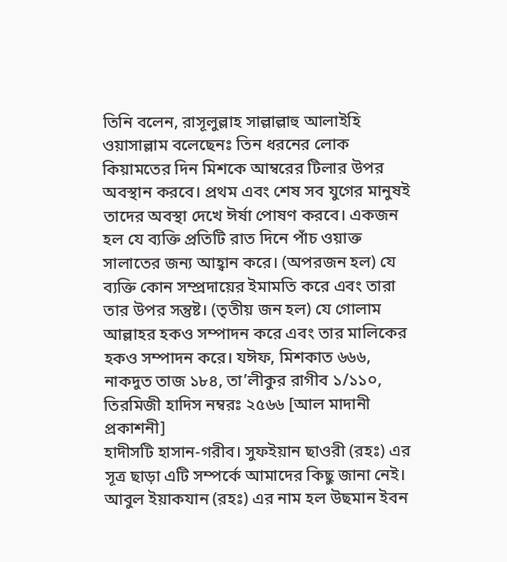তিনি বলেন, রাসূলুল্লাহ সাল্লাল্লাহু আলাইহি ওয়াসাল্লাম বলেছেনঃ তিন ধরনের লোক কিয়ামতের দিন মিশকে আম্বরের টিলার উপর অবস্থান করবে। প্রথম এবং শেষ সব যুগের মানুষই তাদের অবস্থা দেখে ঈর্ষা পোষণ করবে। একজন হল যে ব্যক্তি প্রতিটি রাত দিনে পাঁচ ওয়াক্ত সালাতের জন্য আহ্বান করে। (অপরজন হল) যে ব্যক্তি কোন সম্প্রদায়ের ইমামতি করে এবং তারা তার উপর সন্তুষ্ট। (তৃতীয় জন হল) যে গোলাম আল্লাহর হকও সম্পাদন করে এবং তার মালিকের হকও সম্পাদন করে। যঈফ, মিশকাত ৬৬৬, নাকদুত তাজ ১৮৪, তা’লীকুর রাগীব ১/১১০, তিরমিজী হাদিস নম্বরঃ ২৫৬৬ [আল মাদানী প্রকাশনী]
হাদীসটি হাসান-গরীব। সুফইয়ান ছাওরী (রহঃ) এর সূত্র ছাড়া এটি সম্পর্কে আমাদের কিছু জানা নেই। আবুল ইয়াকযান (রহঃ) এর নাম হল উছমান ইবন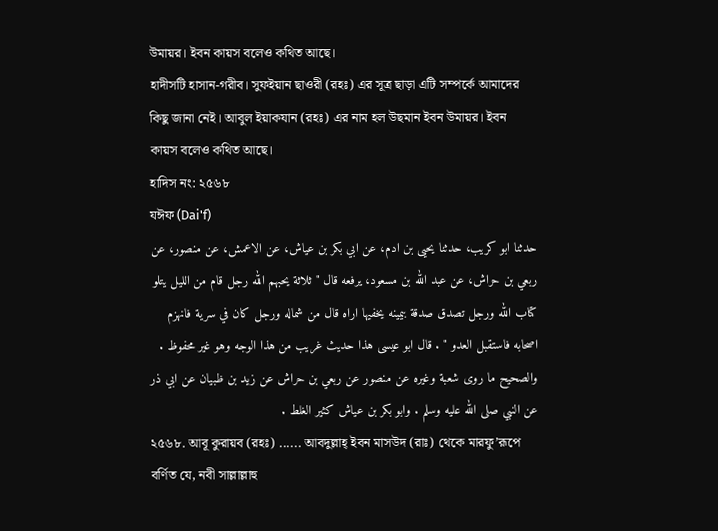উমায়র। ইবন কায়স বলেও কথিত আছে।
হাদীসটি হাসান-গরীব। সুফইয়ান ছাওরী (রহঃ) এর সূত্র ছাড়া এটি সম্পর্কে আমাদের কিছু জানা নেই। আবুল ইয়াকযান (রহঃ) এর নাম হল উছমান ইবন উমায়র। ইবন কায়স বলেও কথিত আছে।
হাদিস নং: ২৫৬৮
যঈফ (Dai'f)
حدثنا ابو كريب، حدثنا يحيى بن ادم، عن ابي بكر بن عياش، عن الاعمش، عن منصور، عن ربعي بن حراش، عن عبد الله بن مسعود، يرفعه قال " ثلاثة يحبهم الله رجل قام من الليل يتلو كتاب الله ورجل تصدق صدقة بيمينه يخفيها اراه قال من شماله ورجل كان في سرية فانهزم اصحابه فاستقبل العدو " . قال ابو عيسى هذا حديث غريب من هذا الوجه وهو غير محفوظ . والصحيح ما روى شعبة وغيره عن منصور عن ربعي بن حراش عن زيد بن ظبيان عن ابي ذر عن النبي صلى الله عليه وسلم . وابو بكر بن عياش كثير الغلط .
২৫৬৮. আবূ কুরায়ব (রহঃ) ...... আবদুল্লাহ্ ইবন মাসউদ (রাঃ) থেকে মারফু’রূপে বর্ণিত যে, নবী সাল্লাল্লাহু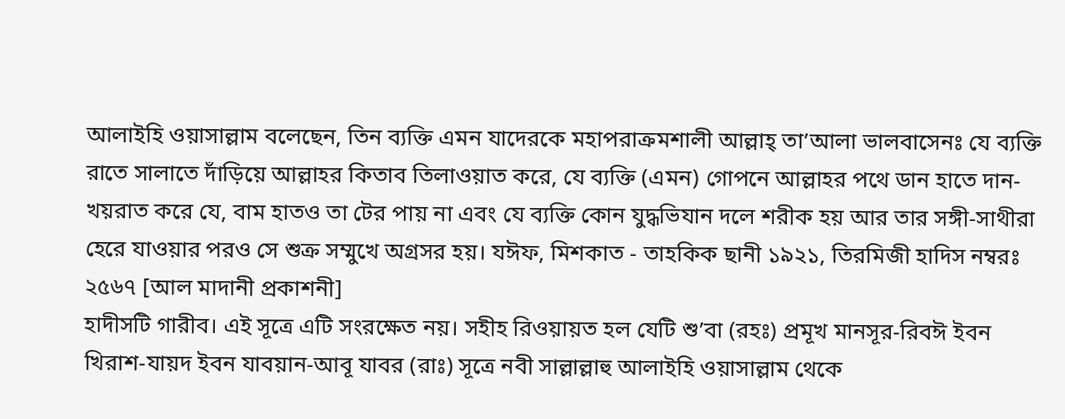আলাইহি ওয়াসাল্লাম বলেছেন, তিন ব্যক্তি এমন যাদেরকে মহাপরাক্রমশালী আল্লাহ্ তা’আলা ভালবাসেনঃ যে ব্যক্তি রাতে সালাতে দাঁড়িয়ে আল্লাহর কিতাব তিলাওয়াত করে, যে ব্যক্তি (এমন) গোপনে আল্লাহর পথে ডান হাতে দান-খয়রাত করে যে, বাম হাতও তা টের পায় না এবং যে ব্যক্তি কোন যুদ্ধভিযান দলে শরীক হয় আর তার সঙ্গী-সাথীরা হেরে যাওয়ার পরও সে শুক্র সম্মুখে অগ্রসর হয়। যঈফ, মিশকাত - তাহকিক ছানী ১৯২১, তিরমিজী হাদিস নম্বরঃ ২৫৬৭ [আল মাদানী প্রকাশনী]
হাদীসটি গারীব। এই সূত্রে এটি সংরক্ষেত নয়। সহীহ রিওয়ায়ত হল যেটি শু’বা (রহঃ) প্রমূখ মানসূর-রিবঈ ইবন খিরাশ-যায়দ ইবন যাবয়ান-আবূ যাবর (রাঃ) সূত্রে নবী সাল্লাল্লাহু আলাইহি ওয়াসাল্লাম থেকে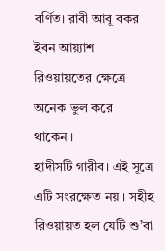বর্ণিত। রাবী আবূ বকর ইবন আয়্যাশ রিওয়ায়তের ক্ষেত্রে অনেক ভুল করে থাকেন।
হাদীসটি গারীব। এই সূত্রে এটি সংরক্ষেত নয়। সহীহ রিওয়ায়ত হল যেটি শু’বা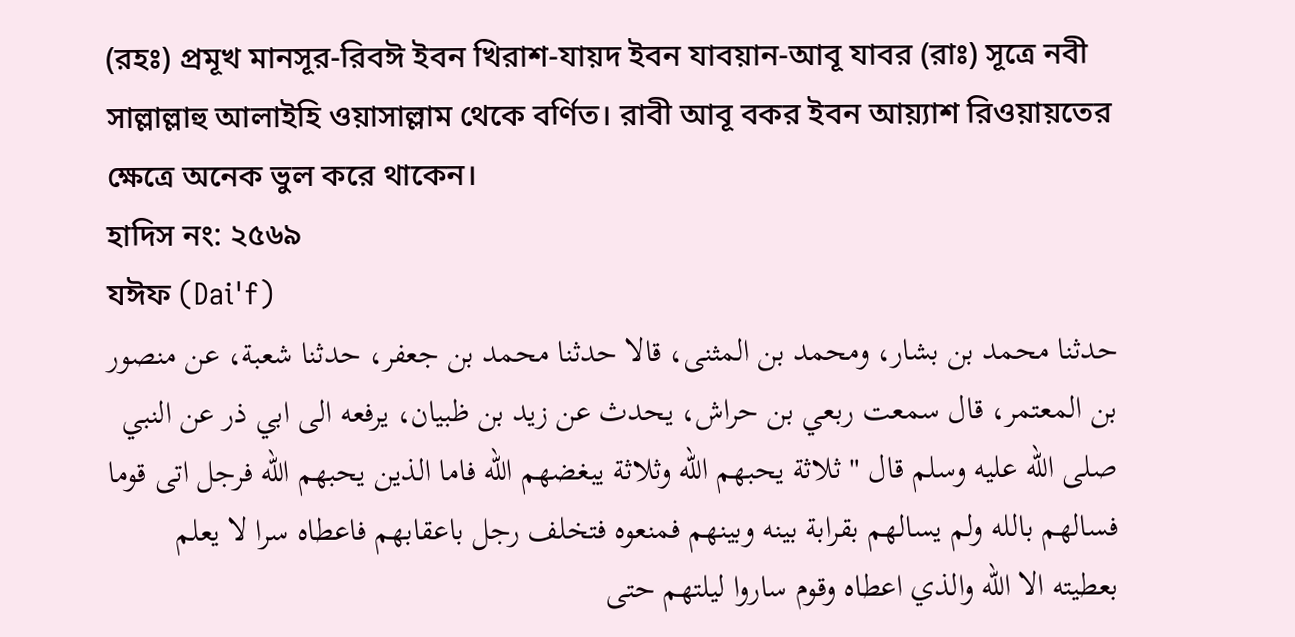(রহঃ) প্রমূখ মানসূর-রিবঈ ইবন খিরাশ-যায়দ ইবন যাবয়ান-আবূ যাবর (রাঃ) সূত্রে নবী সাল্লাল্লাহু আলাইহি ওয়াসাল্লাম থেকে বর্ণিত। রাবী আবূ বকর ইবন আয়্যাশ রিওয়ায়তের ক্ষেত্রে অনেক ভুল করে থাকেন।
হাদিস নং: ২৫৬৯
যঈফ (Dai'f)
حدثنا محمد بن بشار، ومحمد بن المثنى، قالا حدثنا محمد بن جعفر، حدثنا شعبة، عن منصور بن المعتمر، قال سمعت ربعي بن حراش، يحدث عن زيد بن ظبيان، يرفعه الى ابي ذر عن النبي صلى الله عليه وسلم قال " ثلاثة يحبهم الله وثلاثة يبغضهم الله فاما الذين يحبهم الله فرجل اتى قوما فسالهم بالله ولم يسالهم بقرابة بينه وبينهم فمنعوه فتخلف رجل باعقابهم فاعطاه سرا لا يعلم بعطيته الا الله والذي اعطاه وقوم ساروا ليلتهم حتى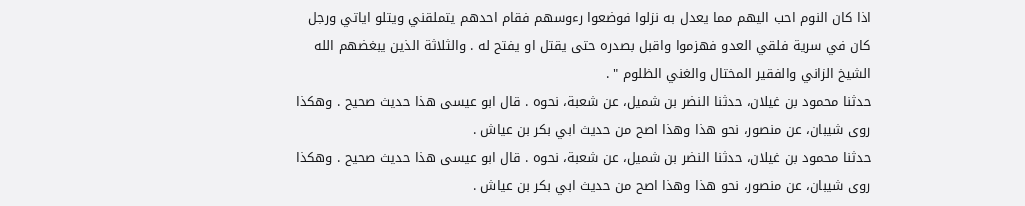اذا كان النوم احب اليهم مما يعدل به نزلوا فوضعوا رءوسهم فقام احدهم يتملقني ويتلو اياتي ورجل كان في سرية فلقي العدو فهزموا واقبل بصدره حتى يقتل او يفتح له . والثلاثة الذين يبغضهم الله الشيخ الزاني والفقير المختال والغني الظلوم " .
حدثنا محمود بن غيلان، حدثنا النضر بن شميل، عن شعبة، نحوه . قال ابو عيسى هذا حديث صحيح . وهكذا روى شيبان، عن منصور، نحو هذا وهذا اصح من حديث ابي بكر بن عياش .
حدثنا محمود بن غيلان، حدثنا النضر بن شميل، عن شعبة، نحوه . قال ابو عيسى هذا حديث صحيح . وهكذا روى شيبان، عن منصور، نحو هذا وهذا اصح من حديث ابي بكر بن عياش .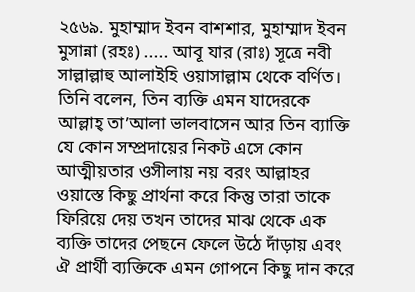২৫৬৯. মুহাম্মাদ ইবন বাশশার, মুহাম্মাদ ইবন মুসান্না (রহঃ) ..... আবূ যার (রাঃ) সূত্রে নবী সাল্লাল্লাহু আলাইহি ওয়াসাল্লাম থেকে বর্ণিত। তিনি বলেন, তিন ব্যক্তি এমন যাদেরকে আল্লাহ্ তা’আলা ভালবাসেন আর তিন ব্যাক্তি যে কোন সম্প্রদায়ের নিকট এসে কোন আত্মীয়তার ওসীলায় নয় বরং আল্লাহর ওয়াস্তে কিছু প্রার্থনা করে কিন্তু তারা তাকে ফিরিয়ে দেয় তখন তাদের মাঝ থেকে এক ব্যক্তি তাদের পেছনে ফেলে উঠে দাঁড়ায় এবং ঐ প্রার্থী ব্যক্তিকে এমন গোপনে কিছু দান করে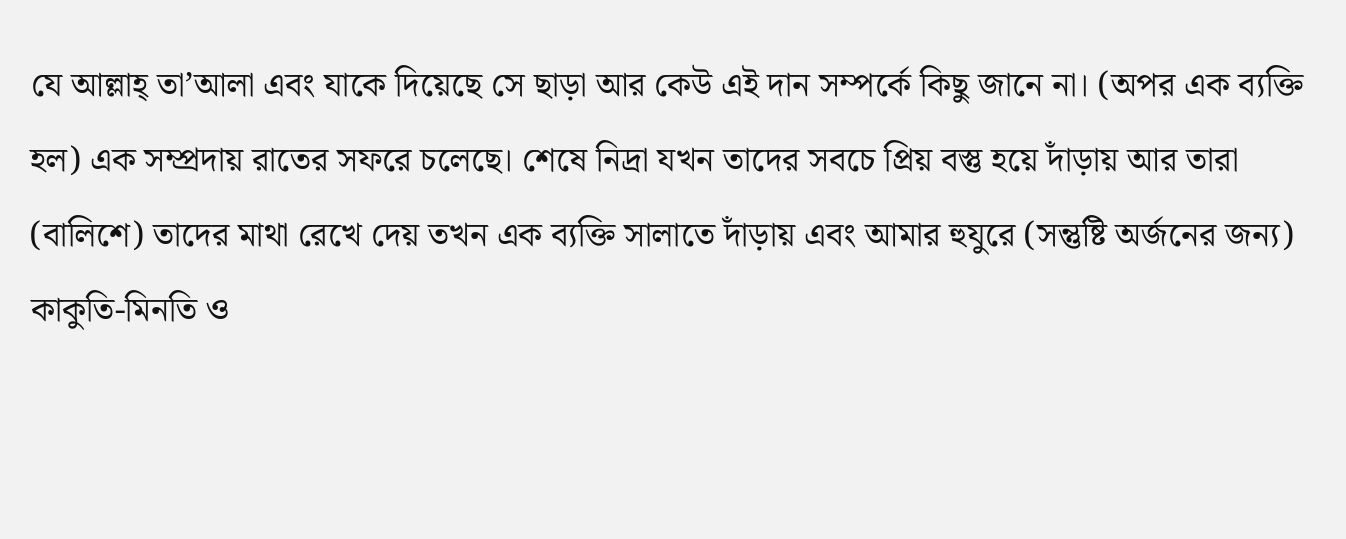যে আল্লাহ্ তা’আলা এবং যাকে দিয়েছে সে ছাড়া আর কেউ এই দান সম্পর্কে কিছু জানে না। (অপর এক ব্যক্তি হল) এক সম্প্রদায় রাতের সফরে চলেছে। শেষে নিদ্রা যখন তাদের সবচে প্রিয় বস্তু হয়ে দাঁড়ায় আর তারা (বালিশে) তাদের মাথা রেখে দেয় তখন এক ব্যক্তি সালাতে দাঁড়ায় এবং আমার হুযুরে (সন্তুষ্টি অর্জনের জন্য) কাকুতি-মিনতি ও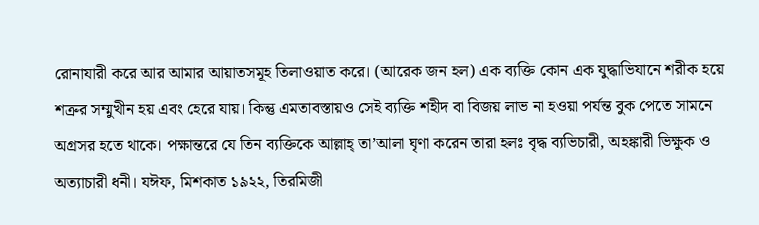রোনাযারী করে আর আমার আয়াতসমূহ তিলাওয়াত করে। (আরেক জন হল) এক ব্যক্তি কোন এক যুদ্ধাভিযানে শরীক হয়ে শত্রুর সম্মুখীন হয় এবং হেরে যায়। কিন্তু এমতাবস্তায়ও সেই ব্যক্তি শহীদ বা বিজয় লাভ না হওয়া পর্যন্ত বুক পেতে সামনে অগ্রসর হতে থাকে। পক্ষান্তরে যে তিন ব্যক্তিকে আল্লাহ্ তা’আলা ঘৃণা করেন তারা হলঃ বৃদ্ধ ব্যভিচারী, অহঙ্কারী ভিক্ষুক ও অত্যাচারী ধনী। যঈফ, মিশকাত ১৯২২, তিরমিজী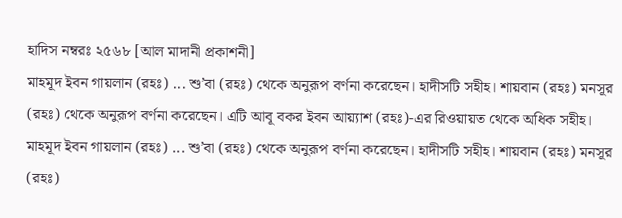হাদিস নম্বরঃ ২৫৬৮ [আল মাদানী প্রকাশনী]
মাহমূদ ইবন গায়লান (রহঃ) ... শু’বা (রহঃ) থেকে অনুরূপ বর্ণনা করেছেন। হাদীসটি সহীহ। শায়বান (রহঃ) মনসূর (রহঃ) থেকে অনুরূপ বর্ণনা করেছেন। এটি আবূ বকর ইবন আয়্যাশ (রহঃ)-এর রিওয়ায়ত থেকে অধিক সহীহ।
মাহমূদ ইবন গায়লান (রহঃ) ... শু’বা (রহঃ) থেকে অনুরূপ বর্ণনা করেছেন। হাদীসটি সহীহ। শায়বান (রহঃ) মনসূর (রহঃ)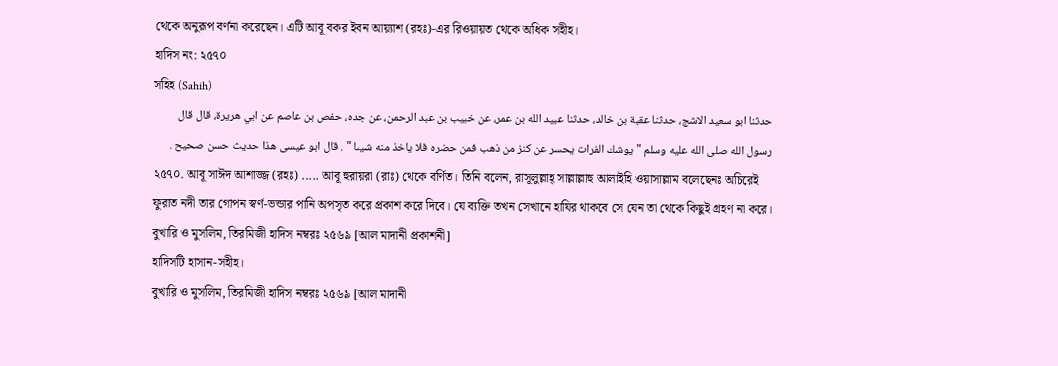থেকে অনুরূপ বর্ণনা করেছেন। এটি আবূ বকর ইবন আয়্যাশ (রহঃ)-এর রিওয়ায়ত থেকে অধিক সহীহ।
হাদিস নং: ২৫৭০
সহিহ (Sahih)
حدثنا ابو سعيد الاشج، حدثنا عقبة بن خالد، حدثنا عبيد الله بن عمر، عن خبيب بن عبد الرحمن، عن جده، حفص بن عاصم عن ابي هريرة، قال قال رسول الله صلى الله عليه وسلم " يوشك الفرات يحسر عن كنز من ذهب فمن حضره فلا ياخذ منه شيىا " . قال ابو عيسى هذا حديث حسن صحيح .
২৫৭০. আবূ সাঈদ আশাজ্জ (রহঃ) ..... আবূ হুরায়রা (রাঃ) থেকে বর্ণিত। তিনি বলেন, রাসূলুল্লাহ্ সাল্লাল্লাহু আলাইহি ওয়াসাল্লাম বলেছেনঃ অচিরেই ফুরাত নদী তার গোপন স্বর্ণ-ভন্ডার পানি অপসৃত করে প্রকাশ করে দিবে। যে ব্যক্তি তখন সেখানে হাযির থাকবে সে যেন তা থেকে কিছুই গ্রহণ না করে।
বুখারি ও মুসলিম, তিরমিজী হাদিস নম্বরঃ ২৫৬৯ [আল মাদানী প্রকাশনী]
হাদিসটি হাসান-সহীহ।
বুখারি ও মুসলিম, তিরমিজী হাদিস নম্বরঃ ২৫৬৯ [আল মাদানী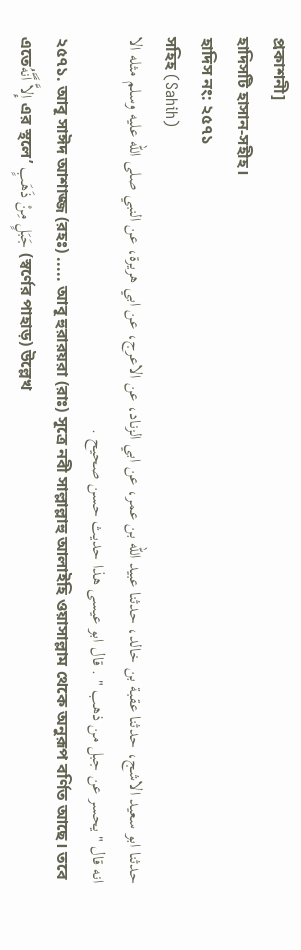প্রকাশনী]
হাদিসটি হাসান-সহীহ।
হাদিস নং: ২৫৭১
সহিহ (Sahih)
حدثنا ابو سعيد الاشج، حدثنا عقبة بن خالد، حدثنا عبيد الله بن عمر، عن ابي الزناد، عن الاعرج، عن ابي هريرة، عن النبي صلى الله عليه وسلم مثله الا انه قال " يحسر عن جبل من ذهب " . قال ابو عيسى هذا حديث حسن صحيح .
২৫৭১. আবূ সাঈদ আশাজ্জ (রহঃ) ..... আবূ হুরারয়রা (রাঃ) সূত্রে নবী সাল্লাল্লাহু আলাইহি ওয়াসাল্লাম থেকে অনুরূপ বর্ণিত আছে। তবে এতেإِلاَّ أَنَّهُ এর স্থলে’ جَبَلٍ مِنْ ذَهَبٍ (স্বর্ণের পাহাড়) উল্লেখ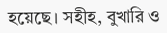হয়েছে। সহীহ, বুখারি ও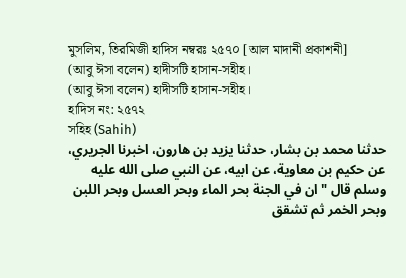মুসলিম, তিরমিজী হাদিস নম্বরঃ ২৫৭০ [আল মাদানী প্রকাশনী]
(আবু ঈসা বলেন) হাদীসটি হাসান-সহীহ।
(আবু ঈসা বলেন) হাদীসটি হাসান-সহীহ।
হাদিস নং: ২৫৭২
সহিহ (Sahih)
حدثنا محمد بن بشار، حدثنا يزيد بن هارون، اخبرنا الجريري، عن حكيم بن معاوية، عن ابيه، عن النبي صلى الله عليه وسلم قال " ان في الجنة بحر الماء وبحر العسل وبحر اللبن وبحر الخمر ثم تشقق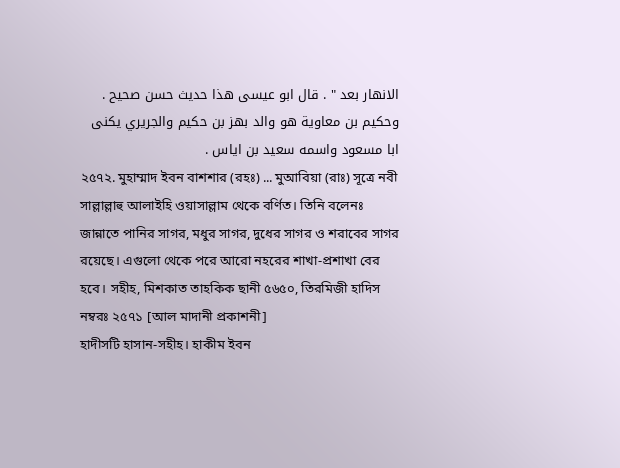الانهار بعد " . قال ابو عيسى هذا حديث حسن صحيح . وحكيم بن معاوية هو والد بهز بن حكيم والجريري يكنى ابا مسعود واسمه سعيد بن اياس .
২৫৭২. মুহাম্মাদ ইবন বাশশার (রহঃ) ... মুআবিয়া (রাঃ) সূত্রে নবী সাল্লাল্লাহু আলাইহি ওয়াসাল্লাম থেকে বর্ণিত। তিনি বলেনঃ জান্নাতে পানির সাগর, মধুর সাগর, দুধের সাগর ও শরাবের সাগর রয়েছে। এগুলো থেকে পরে আরো নহরের শাখা-প্রশাখা বের হবে। সহীহ, মিশকাত তাহকিক ছানী ৫৬৫০, তিরমিজী হাদিস নম্বরঃ ২৫৭১ [আল মাদানী প্রকাশনী]
হাদীসটি হাসান-সহীহ। হাকীম ইবন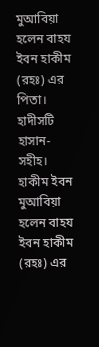মুআবিয়া হলেন বাহয ইবন হাকীম (রহঃ) এর পিতা।
হাদীসটি হাসান-সহীহ। হাকীম ইবন মুআবিয়া হলেন বাহয ইবন হাকীম (রহঃ) এর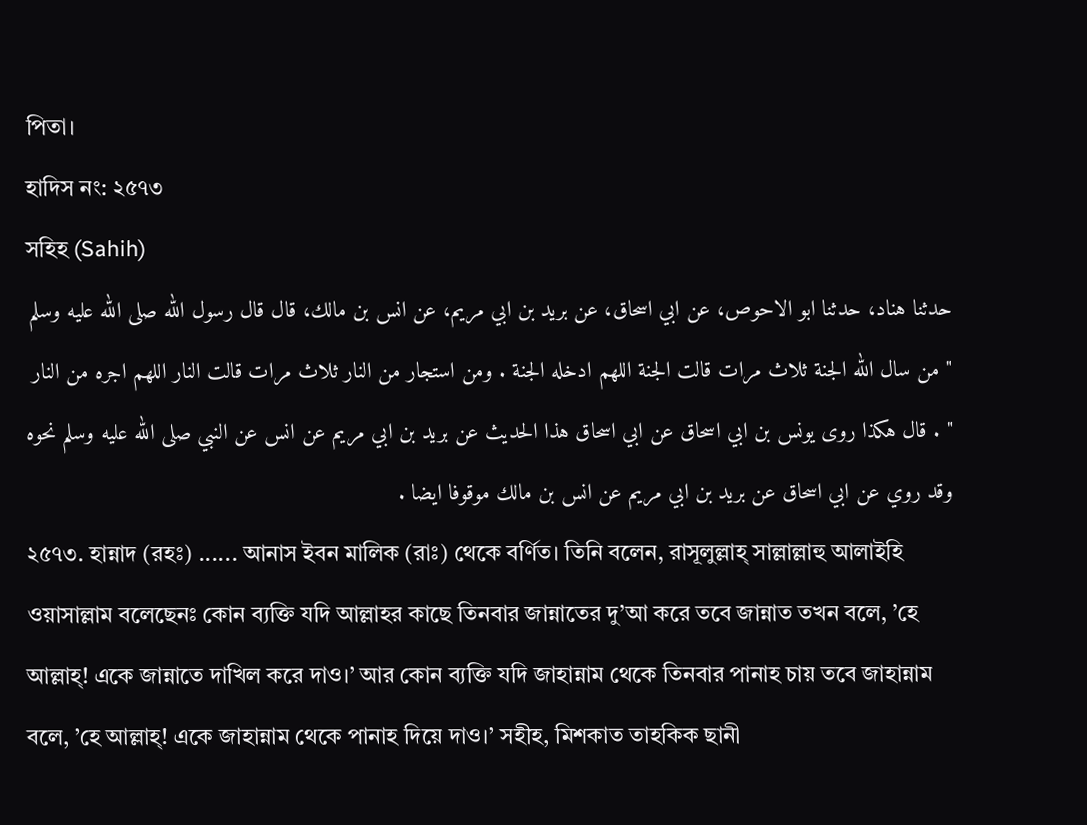পিতা।
হাদিস নং: ২৫৭৩
সহিহ (Sahih)
حدثنا هناد، حدثنا ابو الاحوص، عن ابي اسحاق، عن بريد بن ابي مريم، عن انس بن مالك، قال قال رسول الله صلى الله عليه وسلم " من سال الله الجنة ثلاث مرات قالت الجنة اللهم ادخله الجنة . ومن استجار من النار ثلاث مرات قالت النار اللهم اجره من النار " . قال هكذا روى يونس بن ابي اسحاق عن ابي اسحاق هذا الحديث عن بريد بن ابي مريم عن انس عن النبي صلى الله عليه وسلم نحوه وقد روي عن ابي اسحاق عن بريد بن ابي مريم عن انس بن مالك موقوفا ايضا .
২৫৭৩. হান্নাদ (রহঃ) ...... আনাস ইবন মালিক (রাঃ) থেকে বর্ণিত। তিনি বলেন, রাসূলুল্লাহ্ সাল্লাল্লাহু আলাইহি ওয়াসাল্লাম বলেছেনঃ কোন ব্যক্তি যদি আল্লাহর কাছে তিনবার জান্নাতের দু’আ করে তবে জান্নাত তখন বলে, ’হে আল্লাহ্! একে জান্নাতে দাখিল করে দাও।’ আর কোন ব্যক্তি যদি জাহান্নাম থেকে তিনবার পানাহ চায় তবে জাহান্নাম বলে, ’হে আল্লাহ্! একে জাহান্নাম থেকে পানাহ দিয়ে দাও।’ সহীহ, মিশকাত তাহকিক ছানী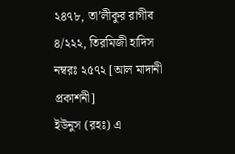২৪৭৮, তা’লীকুর রাগীব ৪/২২২, তিরমিজী হাদিস নম্বরঃ ২৫৭২ [আল মাদানী প্রকাশনী]
ইউনুস (রহঃ) এ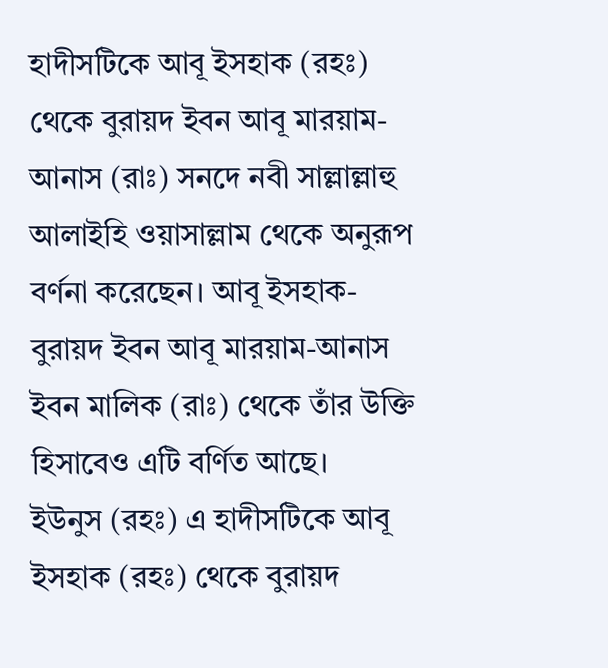হাদীসটিকে আবূ ইসহাক (রহঃ) থেকে বুরায়দ ইবন আবূ মারয়াম-আনাস (রাঃ) সনদে নবী সাল্লাল্লাহু আলাইহি ওয়াসাল্লাম থেকে অনুরূপ বর্ণনা করেছেন। আবূ ইসহাক-বুরায়দ ইবন আবূ মারয়াম-আনাস ইবন মালিক (রাঃ) থেকে তাঁর উক্তি হিসাবেও এটি বর্ণিত আছে।
ইউনুস (রহঃ) এ হাদীসটিকে আবূ ইসহাক (রহঃ) থেকে বুরায়দ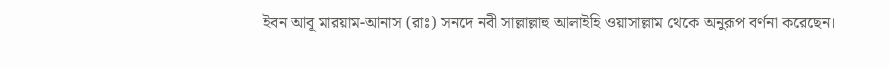ইবন আবূ মারয়াম-আনাস (রাঃ) সনদে নবী সাল্লাল্লাহু আলাইহি ওয়াসাল্লাম থেকে অনুরূপ বর্ণনা করেছেন।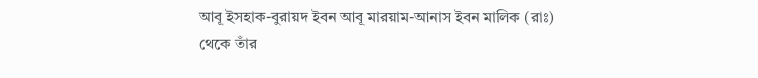আবূ ইসহাক-বুরায়দ ইবন আবূ মারয়াম-আনাস ইবন মালিক (রাঃ) থেকে তাঁর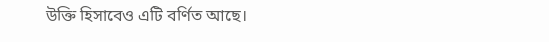উক্তি হিসাবেও এটি বর্ণিত আছে।